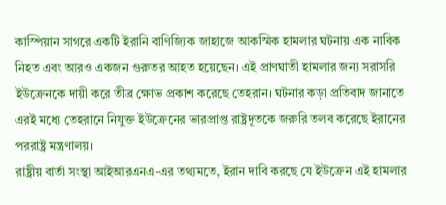কাস্পিয়ান সাগরে একটি ইরানি বাণিজ্যিক জাহাজে আকস্মিক হামলার ঘটনায় এক নাবিক নিহত এবং আরও একজন গুরুতর আহত হয়েছেন। এই প্রাণঘাতী হামলার জন্য সরাসরি ইউক্রেনকে দায়ী করে তীব্র ক্ষোভ প্রকাশ করেছে তেহরান। ঘটনার কড়া প্রতিবাদ জানাতে এরই মধ্যে তেহরানে নিযুক্ত ইউক্রেনের ভারপ্রাপ্ত রাষ্ট্রদূতকে জরুরি তলব করেছে ইরানের পররাষ্ট্র মন্ত্রণালয়।
রাষ্ট্রীয় বার্তা সংস্থা আইআরএনএ-এর তথ্যমতে, ইরান দাবি করছে যে ইউক্রেন এই হামলার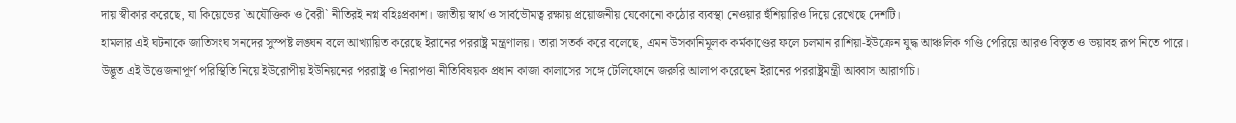দায় স্বীকার করেছে, যা কিয়েভের `অযৌক্তিক ও বৈরী` নীতিরই নগ্ন বহিঃপ্রকাশ। জাতীয় স্বার্থ ও সার্বভৌমত্ব রক্ষায় প্রয়োজনীয় যেকোনো কঠোর ব্যবস্থা নেওয়ার হুঁশিয়ারিও দিয়ে রেখেছে দেশটি।
হামলার এই ঘটনাকে জাতিসংঘ সনদের সুস্পষ্ট লঙ্ঘন বলে আখ্যায়িত করেছে ইরানের পররাষ্ট্র মন্ত্রণালয়। তারা সতর্ক করে বলেছে, এমন উসকানিমূলক কর্মকাণ্ডের ফলে চলমান রাশিয়া-ইউক্রেন যুদ্ধ আঞ্চলিক গণ্ডি পেরিয়ে আরও বিস্তৃত ও ভয়াবহ রূপ নিতে পারে।
উদ্ভূত এই উত্তেজনাপূর্ণ পরিস্থিতি নিয়ে ইউরোপীয় ইউনিয়নের পররাষ্ট্র ও নিরাপত্তা নীতিবিষয়ক প্রধান কাজা কালাসের সঙ্গে টেলিফোনে জরুরি আলাপ করেছেন ইরানের পররাষ্ট্রমন্ত্রী আব্বাস আরাগচি।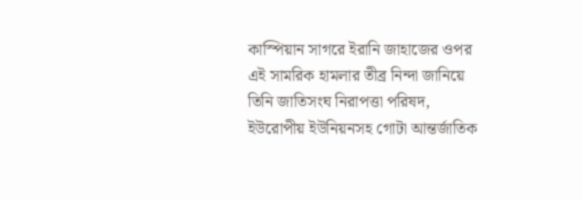কাস্পিয়ান সাগরে ইরানি জাহাজের ওপর এই সামরিক হামলার তীব্র নিন্দা জানিয়ে তিনি জাতিসংঘ নিরাপত্তা পরিষদ, ইউরোপীয় ইউনিয়নসহ গোটা আন্তর্জাতিক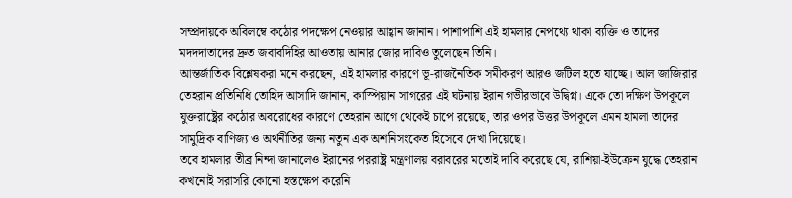সম্প্রদায়কে অবিলম্বে কঠোর পদক্ষেপ নেওয়ার আহ্বান জানান। পাশাপাশি এই হামলার নেপথ্যে থাকা ব্যক্তি ও তাদের মদদদাতাদের দ্রুত জবাবদিহির আওতায় আনার জোর দাবিও তুলেছেন তিনি।
আন্তর্জাতিক বিশ্লেষকরা মনে করছেন, এই হামলার কারণে ভূ-রাজনৈতিক সমীকরণ আরও জটিল হতে যাচ্ছে। আল জাজিরার তেহরান প্রতিনিধি তোহিদ আসাদি জানান, কাস্পিয়ান সাগরের এই ঘটনায় ইরান গভীরভাবে উদ্বিগ্ন। একে তো দক্ষিণ উপকূলে যুক্তরাষ্ট্রের কঠোর অবরোধের কারণে তেহরান আগে থেকেই চাপে রয়েছে, তার ওপর উত্তর উপকূলে এমন হামলা তাদের সামুদ্রিক বাণিজ্য ও অর্থনীতির জন্য নতুন এক অশনিসংকেত হিসেবে দেখা দিয়েছে।
তবে হামলার তীব্র নিন্দা জানালেও ইরানের পররাষ্ট্র মন্ত্রণালয় বরাবরের মতোই দাবি করেছে যে, রাশিয়া-ইউক্রেন যুদ্ধে তেহরান কখনোই সরাসরি কোনো হস্তক্ষেপ করেনি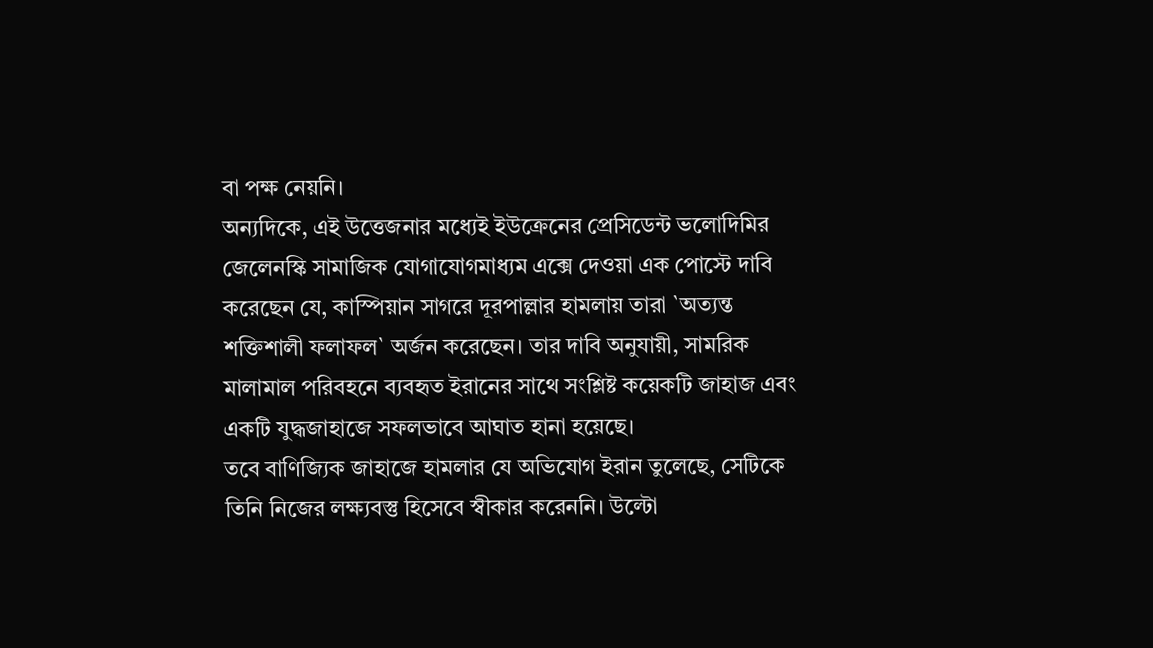বা পক্ষ নেয়নি।
অন্যদিকে, এই উত্তেজনার মধ্যেই ইউক্রেনের প্রেসিডেন্ট ভলোদিমির জেলেনস্কি সামাজিক যোগাযোগমাধ্যম এক্সে দেওয়া এক পোস্টে দাবি করেছেন যে, কাস্পিয়ান সাগরে দূরপাল্লার হামলায় তারা `অত্যন্ত শক্তিশালী ফলাফল` অর্জন করেছেন। তার দাবি অনুযায়ী, সামরিক মালামাল পরিবহনে ব্যবহৃত ইরানের সাথে সংশ্লিষ্ট কয়েকটি জাহাজ এবং একটি যুদ্ধজাহাজে সফলভাবে আঘাত হানা হয়েছে।
তবে বাণিজ্যিক জাহাজে হামলার যে অভিযোগ ইরান তুলেছে, সেটিকে তিনি নিজের লক্ষ্যবস্তু হিসেবে স্বীকার করেননি। উল্টো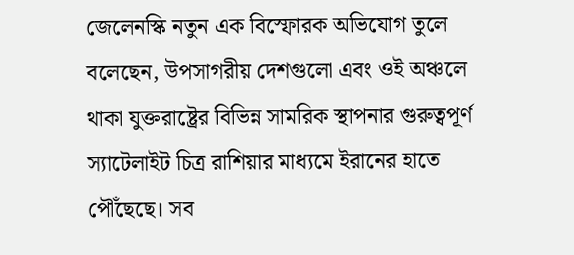জেলেনস্কি নতুন এক বিস্ফোরক অভিযোগ তুলে বলেছেন, উপসাগরীয় দেশগুলো এবং ওই অঞ্চলে থাকা যুক্তরাষ্ট্রের বিভিন্ন সামরিক স্থাপনার গুরুত্বপূর্ণ স্যাটেলাইট চিত্র রাশিয়ার মাধ্যমে ইরানের হাতে পৌঁছেছে। সব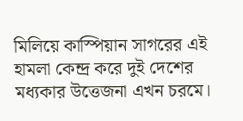মিলিয়ে কাস্পিয়ান সাগরের এই হামলা কেন্দ্র করে দুই দেশের মধ্যকার উত্তেজনা এখন চরমে।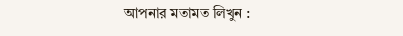আপনার মতামত লিখুন :